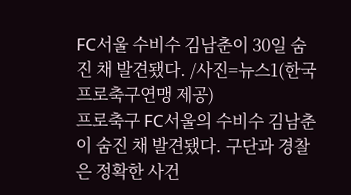FC서울 수비수 김남춘이 30일 숨진 채 발견됐다. /사진=뉴스1(한국프로축구연맹 제공)
프로축구 FC서울의 수비수 김남춘이 숨진 채 발견됐다. 구단과 경찰은 정확한 사건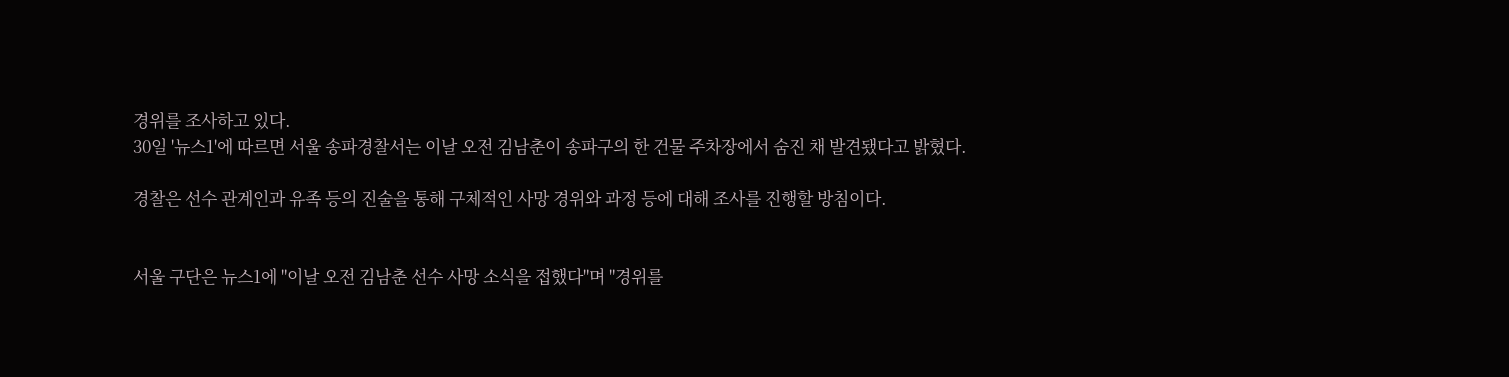경위를 조사하고 있다.
30일 '뉴스1'에 따르면 서울 송파경찰서는 이날 오전 김남춘이 송파구의 한 건물 주차장에서 숨진 채 발견됐다고 밝혔다.

경찰은 선수 관계인과 유족 등의 진술을 통해 구체적인 사망 경위와 과정 등에 대해 조사를 진행할 방침이다.


서울 구단은 뉴스1에 "이날 오전 김남춘 선수 사망 소식을 접했다"며 "경위를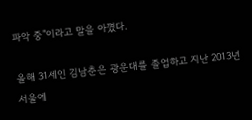파악 중"이라고 말을 아꼈다.

올해 31세인 김남춘은 광운대를 졸업하고 지난 2013년 서울에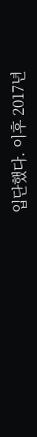입단했다. 이후 2017년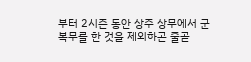부터 2시즌 동안 상주 상무에서 군복무를 한 것을 제외하곤 줄곧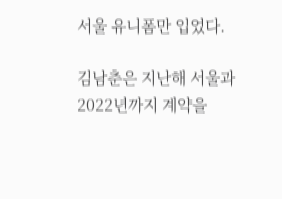서울 유니폼만 입었다.

김남춘은 지난해 서울과 2022년까지 계약을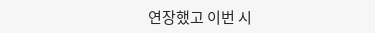연장했고 이번 시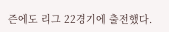즌에도 리그 22경기에 출전했다.